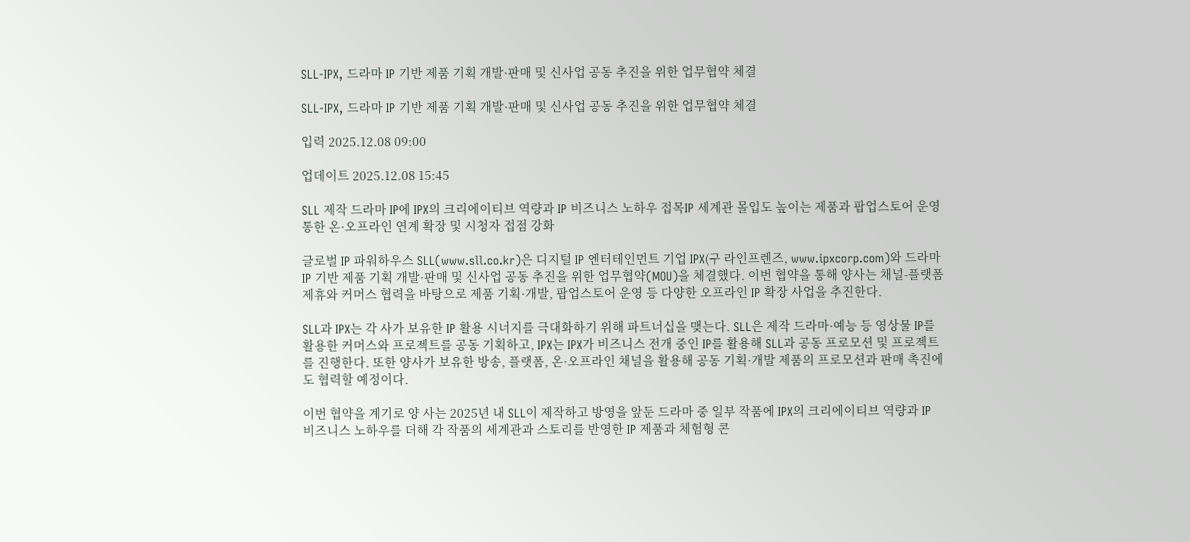SLL-IPX, 드라마 IP 기반 제품 기획 개발·판매 및 신사업 공동 추진을 위한 업무협약 체결

SLL-IPX, 드라마 IP 기반 제품 기획 개발·판매 및 신사업 공동 추진을 위한 업무협약 체결

입력 2025.12.08 09:00

업데이트 2025.12.08 15:45

SLL 제작 드라마 IP에 IPX의 크리에이티브 역량과 IP 비즈니스 노하우 접목IP 세계관 몰입도 높이는 제품과 팝업스토어 운영 통한 온·오프라인 연계 확장 및 시청자 접점 강화

글로벌 IP 파워하우스 SLL(www.sll.co.kr)은 디지털 IP 엔터테인먼트 기업 IPX(구 라인프렌즈, www.ipxcorp.com)와 드라마 IP 기반 제품 기획 개발·판매 및 신사업 공동 추진을 위한 업무협약(MOU)을 체결했다. 이번 협약을 통해 양사는 채널-플랫폼 제휴와 커머스 협력을 바탕으로 제품 기획·개발, 팝업스토어 운영 등 다양한 오프라인 IP 확장 사업을 추진한다.

SLL과 IPX는 각 사가 보유한 IP 활용 시너지를 극대화하기 위해 파트너십을 맺는다. SLL은 제작 드라마·예능 등 영상물 IP를 활용한 커머스와 프로젝트를 공동 기획하고, IPX는 IPX가 비즈니스 전개 중인 IP를 활용해 SLL과 공동 프로모션 및 프로젝트를 진행한다. 또한 양사가 보유한 방송, 플랫폼, 온·오프라인 채널을 활용해 공동 기획·개발 제품의 프로모션과 판매 촉진에도 협력할 예정이다.

이번 협약을 계기로 양 사는 2025년 내 SLL이 제작하고 방영을 앞둔 드라마 중 일부 작품에 IPX의 크리에이티브 역량과 IP 비즈니스 노하우를 더해 각 작품의 세계관과 스토리를 반영한 IP 제품과 체험형 콘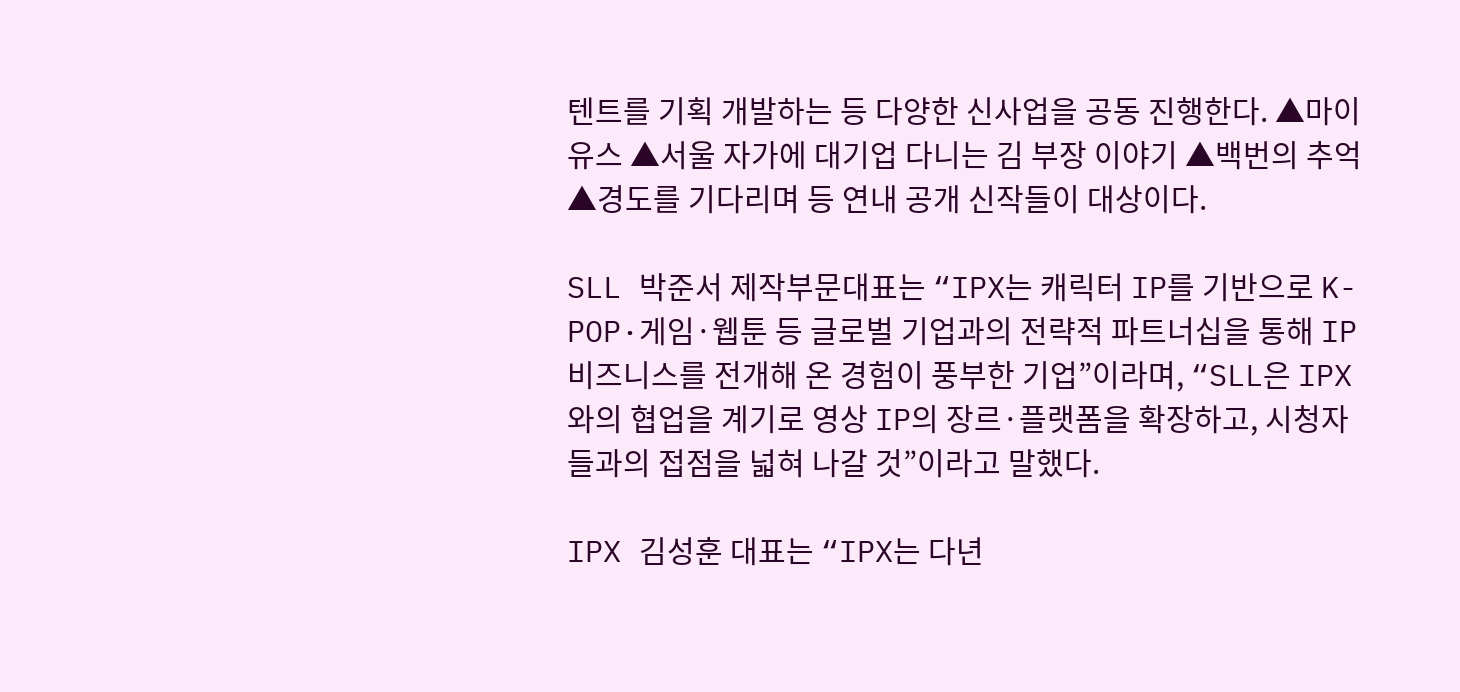텐트를 기획 개발하는 등 다양한 신사업을 공동 진행한다. ▲마이유스 ▲서울 자가에 대기업 다니는 김 부장 이야기 ▲백번의 추억 ▲경도를 기다리며 등 연내 공개 신작들이 대상이다.

SLL 박준서 제작부문대표는 “IPX는 캐릭터 IP를 기반으로 K-POP·게임·웹툰 등 글로벌 기업과의 전략적 파트너십을 통해 IP 비즈니스를 전개해 온 경험이 풍부한 기업”이라며, “SLL은 IPX와의 협업을 계기로 영상 IP의 장르·플랫폼을 확장하고, 시청자들과의 접점을 넓혀 나갈 것”이라고 말했다.

IPX 김성훈 대표는 “IPX는 다년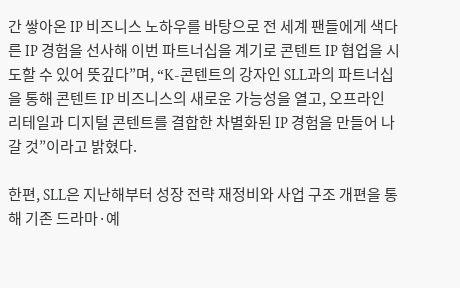간 쌓아온 IP 비즈니스 노하우를 바탕으로 전 세계 팬들에게 색다른 IP 경험을 선사해 이번 파트너십을 계기로 콘텐트 IP 협업을 시도할 수 있어 뜻깊다”며, “K-콘텐트의 강자인 SLL과의 파트너십을 통해 콘텐트 IP 비즈니스의 새로운 가능성을 열고, 오프라인 리테일과 디지털 콘텐트를 결합한 차별화된 IP 경험을 만들어 나갈 것”이라고 밝혔다.

한편, SLL은 지난해부터 성장 전략 재정비와 사업 구조 개편을 통해 기존 드라마·예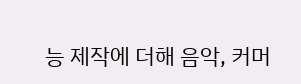능 제작에 더해 음악, 커머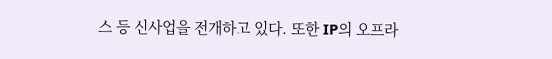스 등 신사업을 전개하고 있다. 또한 IP의 오프라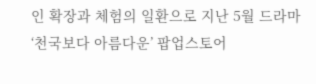인 확장과 체험의 일환으로 지난 5월 드라마 ‘천국보다 아름다운’ 팝업스토어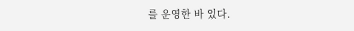를 운영한 바 있다.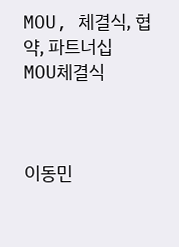MOU, 체결식, 협약, 파트너십
MOU체결식



이동민